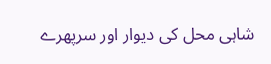شاہی محل کی دیوار اور سرپھرے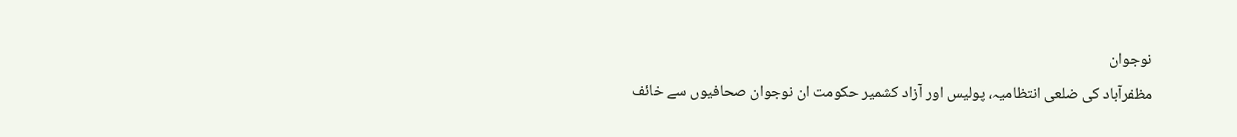نوجوان
مظفرآباد کی ضلعی انتظامیہ، پولیس اور آزاد کشمیر حکومت ان نوجوان صحافیوں سے خائف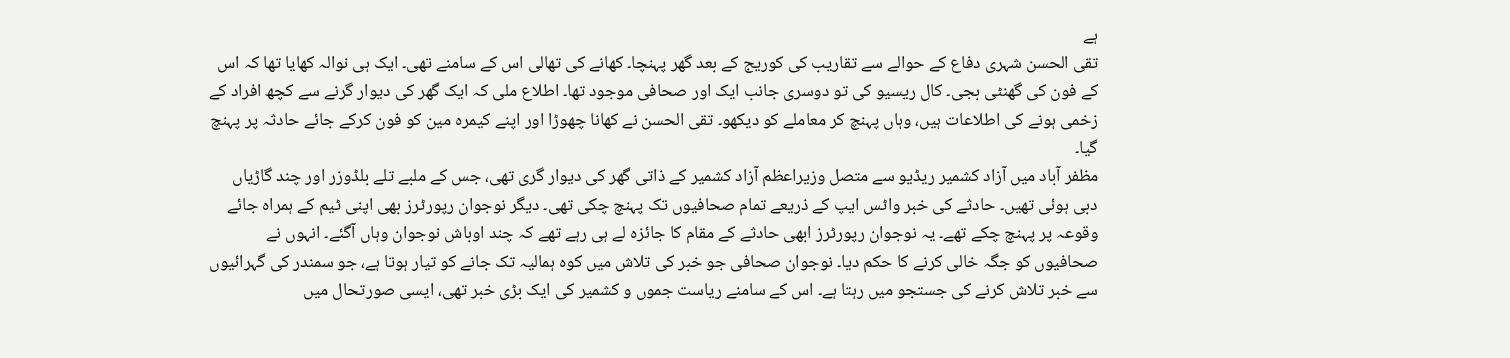ہے
تقی الحسن شہری دفاع کے حوالے سے تقاریب کی کوریج کے بعد گھر پہنچا۔ کھانے کی تھالی اس کے سامنے تھی۔ ایک ہی نوالہ کھایا تھا کہ اس کے فون کی گھنٹی بجی۔ کال ریسیو کی تو دوسری جانب ایک اور صحافی موجود تھا۔ اطلاع ملی کہ ایک گھر کی دیوار گرنے سے کچھ افراد کے زخمی ہونے کی اطلاعات ہیں، وہاں پہنچ کر معاملے کو دیکھو۔ تقی الحسن نے کھانا چھوڑا اور اپنے کیمرہ مین کو فون کرکے جائے حادثہ پر پہنچ گیا۔
مظفر آباد میں آزاد کشمیر ریڈیو سے متصل وزیراعظم آزاد کشمیر کے ذاتی گھر کی دیوار گری تھی، جس کے ملبے تلے بلڈوزر اور چند گاڑیاں دبی ہوئی تھیں۔ حادثے کی خبر واٹس ایپ کے ذریعے تمام صحافیوں تک پہنچ چکی تھی۔ دیگر نوجوان رپورٹرز بھی اپنی ٹیم کے ہمراہ جائے وقوعہ پر پہنچ چکے تھے۔ یہ نوجوان رپورٹرز ابھی حادثے کے مقام کا جائزہ لے ہی رہے تھے کہ چند اوباش نوجوان وہاں آگئے۔ انہوں نے صحافیوں کو جگہ خالی کرنے کا حکم دیا۔ نوجوان صحافی جو خبر کی تلاش میں کوہ ہمالیہ تک جانے کو تیار ہوتا ہے، جو سمندر کی گہرائیوں سے خبر تلاش کرنے کی جستجو میں رہتا ہے۔ اس کے سامنے ریاست جموں و کشمیر کی ایک بڑی خبر تھی، ایسی صورتحال میں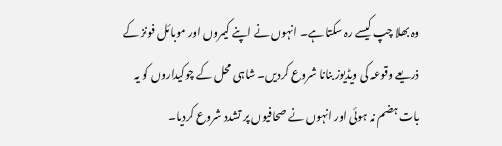وہ بھلا چپ کیسے رہ سکتا ہے۔ انہوں نے اپنے کیمروں اور موبائل فونز کے ذریعے وقوعہ کی ویڈیوز بنانا شروع کردیں۔ شاہی محل کے چوکیداروں کو یہ بات ہضم نہ ہوئی اور انہوں نے صحافیوں پر تشدد شروع کردیا۔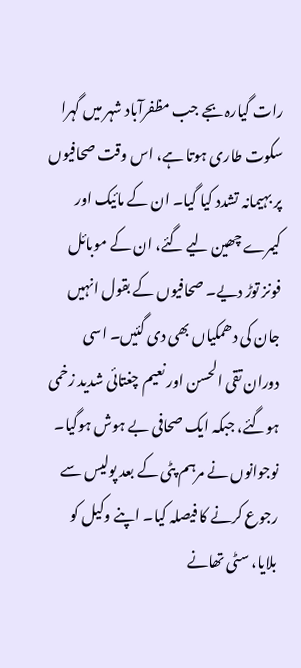رات گیارہ بجے جب مظفرآباد شہر میں گہرا سکوت طاری ہوتا ہے، اس وقت صحافیوں پر بہیمانہ تشدد کیا گیا۔ ان کے مائیک اور کیمرے چھین لیے گئے، ان کے موبائل فونز توڑ دیے۔ صحافیوں کے بقول انہیں جان کی دھمکیاں بھی دی گئیں۔ اسی دوران تقی الحسن اور نعیم چغتائی شدید زخمی ہوگئے، جبکہ ایک صحافی بے ہوش ہوگیا۔ نوجوانوں نے مرہم پٹی کے بعد پولیس سے رجوع کرنے کا فیصلہ کیا۔ اپنے وکیل کو بلایا، سٹی تھانے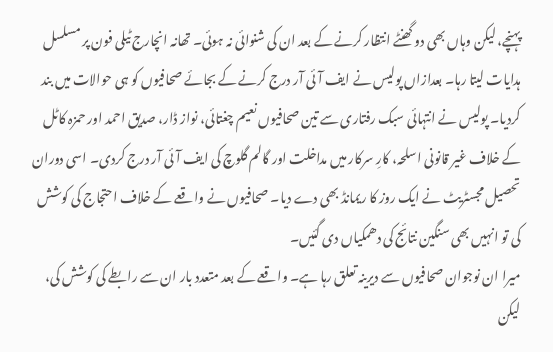پہنچے، لیکن وہاں بھی دو گھنٹے انتظار کرنے کے بعد ان کی شنوائی نہ ہوئی۔ تھانہ انچارج ٹیلی فون پر مسلسل ہدایات لیتا رہا۔ بعدازاں پولیس نے ایف آئی آر درج کرنے کے بجائے صحافیوں کو ہی حوالات میں بند کردیا۔ پولیس نے انتہائی سبک رفتاری سے تین صحافیوں نعیم چغتائی، نواز ڈار، صدیق احمد اور حمزہ کاٹل کے خلاف غیر قانونی اسلحہ، کارِ سرکار میں مداخلت اور گالم گلوچ کی ایف آئی آر درج کردی۔ اسی دوران تحصیل مجسٹریٹ نے ایک روز کا ریمانڈ بھی دے دیا۔ صحافیوں نے واقعے کے خلاف احتجاج کی کوشش کی تو انہیں بھی سنگین نتائج کی دھمکیاں دی گئیں۔
میرا ان نوجوان صحافیوں سے دیرینہ تعلق رہا ہے۔ واقعے کے بعد متعدد بار ان سے رابطے کی کوشش کی، لیکن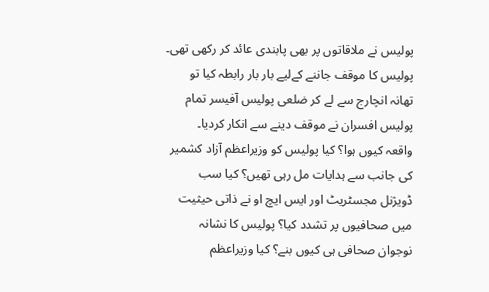پولیس نے ملاقاتوں پر بھی پابندی عائد کر رکھی تھی۔ پولیس کا موقف جاننے کےلیے بار بار رابطہ کیا تو تھانہ انچارج سے لے کر ضلعی پولیس آفیسر تمام پولیس افسران نے موقف دینے سے انکار کردیا۔
واقعہ کیوں ہوا؟ کیا پولیس کو وزیراعظم آزاد کشمیر کی جانب سے ہدایات مل رہی تھیں؟ کیا سب ڈویژنل مجسٹریٹ اور ایس ایچ او نے ذاتی حیثیت میں صحافیوں پر تشدد کیا؟ پولیس کا نشانہ نوجوان صحافی ہی کیوں بنے؟ کیا وزیراعظم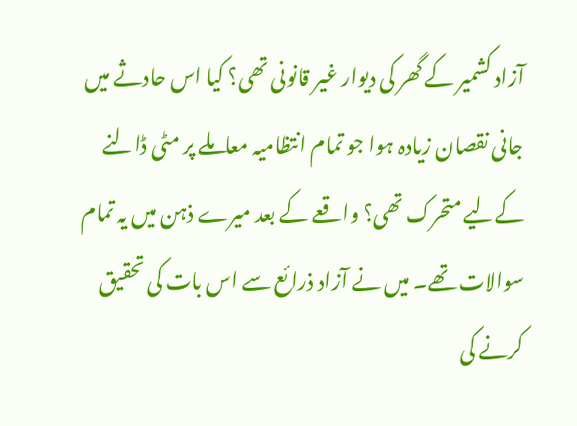آزاد کشمیر کے گھر کی دیوار غیر قانونی تھی؟ کیا اس حادثے میں جانی نقصان زیادہ ہوا جو تمام انتظامیہ معاملے پر مٹی ڈالنے کےلیے متحرک تھی؟ واقعے کے بعد میرے ذہن میں یہ تمام سوالات تھے۔ میں نے آزاد ذرائع سے اس بات کی تحقیق کرنے کی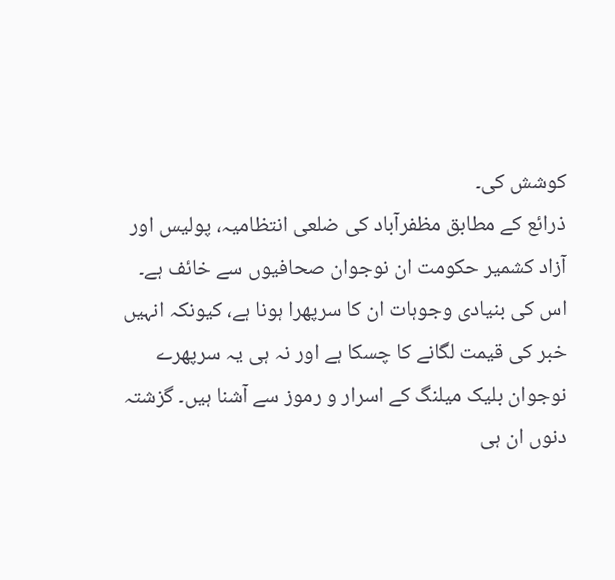کوشش کی۔
ذرائع کے مطابق مظفرآباد کی ضلعی انتظامیہ، پولیس اور آزاد کشمیر حکومت ان نوجوان صحافیوں سے خائف ہے۔ اس کی بنیادی وجوہات ان کا سرپھرا ہونا ہے، کیونکہ انہیں خبر کی قیمت لگانے کا چسکا ہے اور نہ ہی یہ سرپھرے نوجوان بلیک میلنگ کے اسرار و رموز سے آشنا ہیں۔ گزشتہ دنوں ان ہی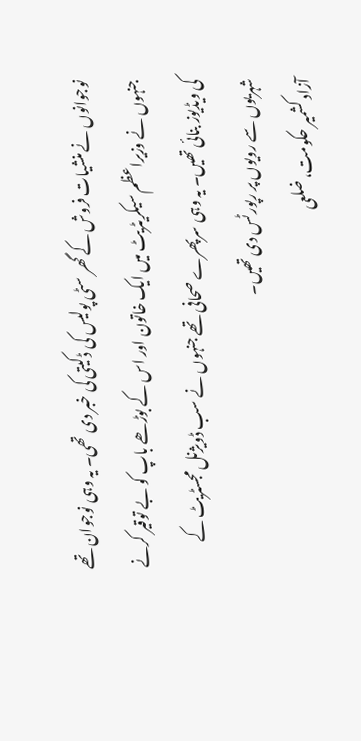نوجوانوں نے منشیات فروش کے گھر سٹی پولیس کی ڈکیتی کی خبر دی تھی۔ یہ وہی نوجوان تھے جنہوں نے وزیراعظم سیکریٹریٹ میں ایک خاتون اور اس کے بوڑھے باپ کو بے توقیر کرنے کی ویڈیوز بنائی تھیں۔ یہ وہی سرپھرے صحافی تھے جنہوں نے سب ڈویژنل مجسٹریٹ کے شہریوں سے رویوں پر رپورٹس دی تھیں۔
آزاد کشمیر حکومت، ضلعی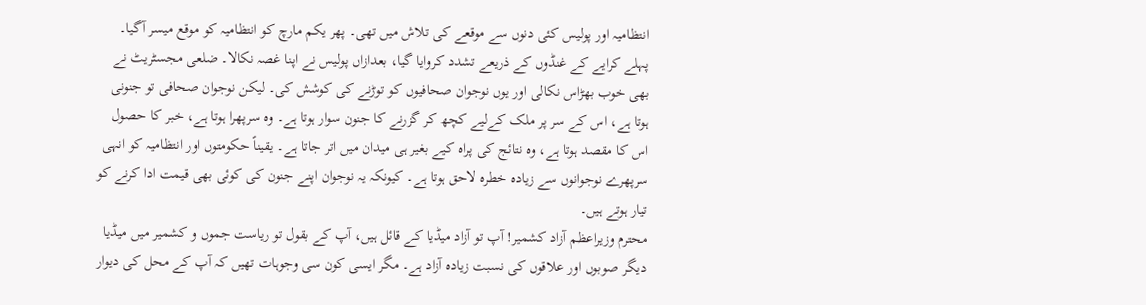انتظامیہ اور پولیس کئی دنوں سے موقعے کی تلاش میں تھی۔ پھر یکم مارچ کو انتظامیہ کو موقع میسر آگیا۔ پہلے کرایے کے غنڈوں کے ذریعے تشدد کروایا گیا، بعدازاں پولیس نے اپنا غصہ نکالا۔ ضلعی مجسٹریٹ نے بھی خوب بھڑاس نکالی اور یوں نوجوان صحافیوں کو توڑنے کی کوشش کی۔ لیکن نوجوان صحافی تو جنونی ہوتا ہے، اس کے سر پر ملک کےلیے کچھ کر گزرنے کا جنون سوار ہوتا ہے۔ وہ سرپھرا ہوتا ہے، خبر کا حصول اس کا مقصد ہوتا ہے، وہ نتائج کی پراہ کیے بغیر ہی میدان میں اتر جاتا ہے۔ یقیناً حکومتوں اور انتظامیہ کو انہی سرپھرے نوجوانوں سے زیادہ خطرہ لاحق ہوتا ہے۔ کیونکہ یہ نوجوان اپنے جنون کی کوئی بھی قیمت ادا کرنے کو تیار ہوتے ہیں۔
محترم وزیراعظم آزاد کشمیر! آپ تو آزاد میڈیا کے قائل ہیں، آپ کے بقول تو ریاست جموں و کشمیر میں میڈیا دیگر صوبوں اور علاقوں کی نسبت زیادہ آزاد ہے۔ مگر ایسی کون سی وجوہات تھیں کہ آپ کے محل کی دیوار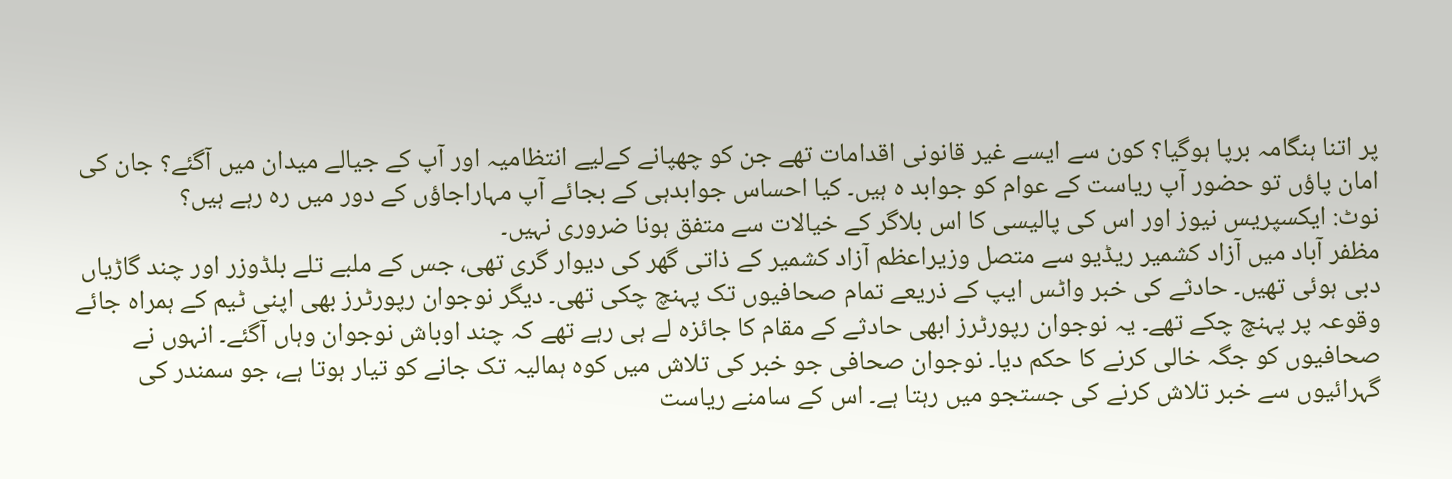پر اتنا ہنگامہ برپا ہوگیا؟ کون سے ایسے غیر قانونی اقدامات تھے جن کو چھپانے کےلیے انتظامیہ اور آپ کے جیالے میدان میں آگئے؟ جان کی امان پاؤں تو حضور آپ ریاست کے عوام کو جوابد ہ ہیں۔ کیا احساس جوابدہی کے بجائے آپ مہاراجاؤں کے دور میں رہ رہے ہیں؟
نوٹ: ایکسپریس نیوز اور اس کی پالیسی کا اس بلاگر کے خیالات سے متفق ہونا ضروری نہیں۔
مظفر آباد میں آزاد کشمیر ریڈیو سے متصل وزیراعظم آزاد کشمیر کے ذاتی گھر کی دیوار گری تھی، جس کے ملبے تلے بلڈوزر اور چند گاڑیاں دبی ہوئی تھیں۔ حادثے کی خبر واٹس ایپ کے ذریعے تمام صحافیوں تک پہنچ چکی تھی۔ دیگر نوجوان رپورٹرز بھی اپنی ٹیم کے ہمراہ جائے وقوعہ پر پہنچ چکے تھے۔ یہ نوجوان رپورٹرز ابھی حادثے کے مقام کا جائزہ لے ہی رہے تھے کہ چند اوباش نوجوان وہاں آگئے۔ انہوں نے صحافیوں کو جگہ خالی کرنے کا حکم دیا۔ نوجوان صحافی جو خبر کی تلاش میں کوہ ہمالیہ تک جانے کو تیار ہوتا ہے، جو سمندر کی گہرائیوں سے خبر تلاش کرنے کی جستجو میں رہتا ہے۔ اس کے سامنے ریاست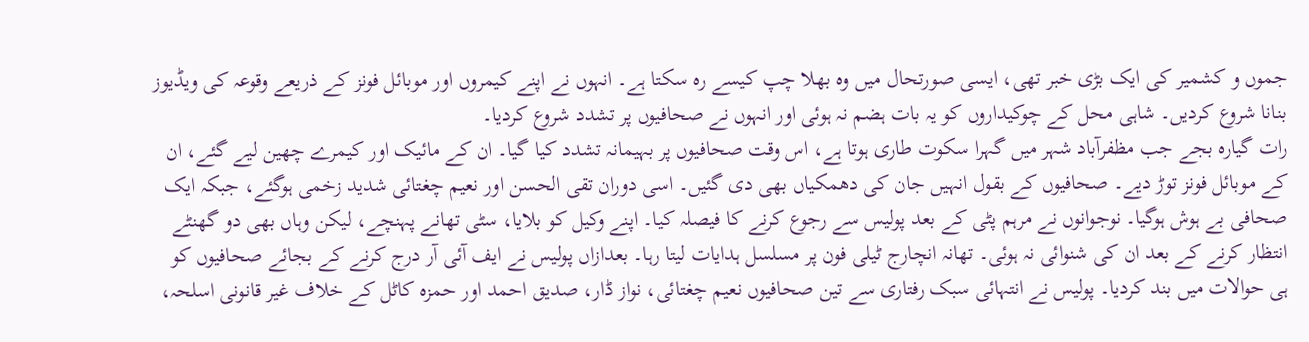جموں و کشمیر کی ایک بڑی خبر تھی، ایسی صورتحال میں وہ بھلا چپ کیسے رہ سکتا ہے۔ انہوں نے اپنے کیمروں اور موبائل فونز کے ذریعے وقوعہ کی ویڈیوز بنانا شروع کردیں۔ شاہی محل کے چوکیداروں کو یہ بات ہضم نہ ہوئی اور انہوں نے صحافیوں پر تشدد شروع کردیا۔
رات گیارہ بجے جب مظفرآباد شہر میں گہرا سکوت طاری ہوتا ہے، اس وقت صحافیوں پر بہیمانہ تشدد کیا گیا۔ ان کے مائیک اور کیمرے چھین لیے گئے، ان کے موبائل فونز توڑ دیے۔ صحافیوں کے بقول انہیں جان کی دھمکیاں بھی دی گئیں۔ اسی دوران تقی الحسن اور نعیم چغتائی شدید زخمی ہوگئے، جبکہ ایک صحافی بے ہوش ہوگیا۔ نوجوانوں نے مرہم پٹی کے بعد پولیس سے رجوع کرنے کا فیصلہ کیا۔ اپنے وکیل کو بلایا، سٹی تھانے پہنچے، لیکن وہاں بھی دو گھنٹے انتظار کرنے کے بعد ان کی شنوائی نہ ہوئی۔ تھانہ انچارج ٹیلی فون پر مسلسل ہدایات لیتا رہا۔ بعدازاں پولیس نے ایف آئی آر درج کرنے کے بجائے صحافیوں کو ہی حوالات میں بند کردیا۔ پولیس نے انتہائی سبک رفتاری سے تین صحافیوں نعیم چغتائی، نواز ڈار، صدیق احمد اور حمزہ کاٹل کے خلاف غیر قانونی اسلحہ،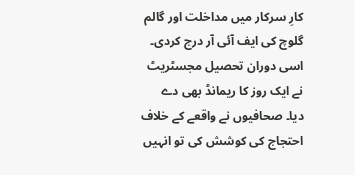کارِ سرکار میں مداخلت اور گالم گلوچ کی ایف آئی آر درج کردی۔ اسی دوران تحصیل مجسٹریٹ نے ایک روز کا ریمانڈ بھی دے دیا۔ صحافیوں نے واقعے کے خلاف احتجاج کی کوشش کی تو انہیں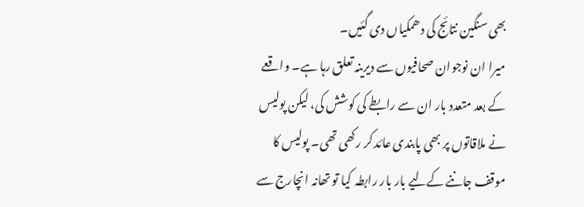بھی سنگین نتائج کی دھمکیاں دی گئیں۔
میرا ان نوجوان صحافیوں سے دیرینہ تعلق رہا ہے۔ واقعے کے بعد متعدد بار ان سے رابطے کی کوشش کی، لیکن پولیس نے ملاقاتوں پر بھی پابندی عائد کر رکھی تھی۔ پولیس کا موقف جاننے کےلیے بار بار رابطہ کیا تو تھانہ انچارج سے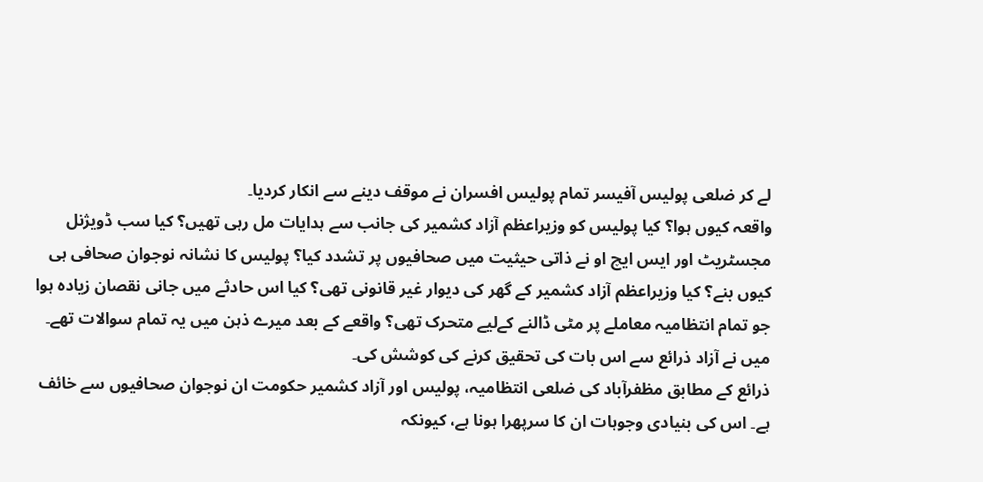لے کر ضلعی پولیس آفیسر تمام پولیس افسران نے موقف دینے سے انکار کردیا۔
واقعہ کیوں ہوا؟ کیا پولیس کو وزیراعظم آزاد کشمیر کی جانب سے ہدایات مل رہی تھیں؟ کیا سب ڈویژنل مجسٹریٹ اور ایس ایچ او نے ذاتی حیثیت میں صحافیوں پر تشدد کیا؟ پولیس کا نشانہ نوجوان صحافی ہی کیوں بنے؟ کیا وزیراعظم آزاد کشمیر کے گھر کی دیوار غیر قانونی تھی؟ کیا اس حادثے میں جانی نقصان زیادہ ہوا جو تمام انتظامیہ معاملے پر مٹی ڈالنے کےلیے متحرک تھی؟ واقعے کے بعد میرے ذہن میں یہ تمام سوالات تھے۔ میں نے آزاد ذرائع سے اس بات کی تحقیق کرنے کی کوشش کی۔
ذرائع کے مطابق مظفرآباد کی ضلعی انتظامیہ، پولیس اور آزاد کشمیر حکومت ان نوجوان صحافیوں سے خائف ہے۔ اس کی بنیادی وجوہات ان کا سرپھرا ہونا ہے، کیونکہ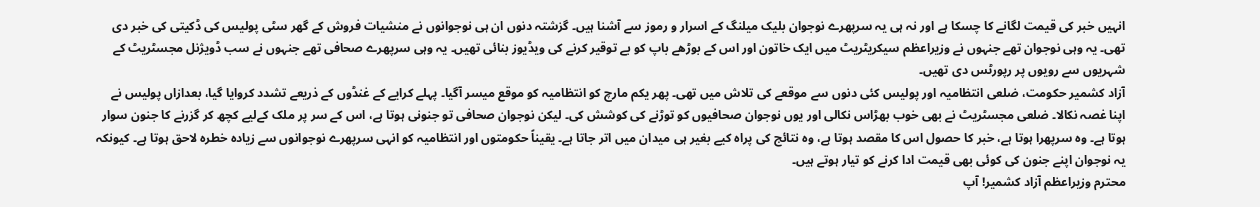انہیں خبر کی قیمت لگانے کا چسکا ہے اور نہ ہی یہ سرپھرے نوجوان بلیک میلنگ کے اسرار و رموز سے آشنا ہیں۔ گزشتہ دنوں ان ہی نوجوانوں نے منشیات فروش کے گھر سٹی پولیس کی ڈکیتی کی خبر دی تھی۔ یہ وہی نوجوان تھے جنہوں نے وزیراعظم سیکریٹریٹ میں ایک خاتون اور اس کے بوڑھے باپ کو بے توقیر کرنے کی ویڈیوز بنائی تھیں۔ یہ وہی سرپھرے صحافی تھے جنہوں نے سب ڈویژنل مجسٹریٹ کے شہریوں سے رویوں پر رپورٹس دی تھیں۔
آزاد کشمیر حکومت، ضلعی انتظامیہ اور پولیس کئی دنوں سے موقعے کی تلاش میں تھی۔ پھر یکم مارچ کو انتظامیہ کو موقع میسر آگیا۔ پہلے کرایے کے غنڈوں کے ذریعے تشدد کروایا گیا، بعدازاں پولیس نے اپنا غصہ نکالا۔ ضلعی مجسٹریٹ نے بھی خوب بھڑاس نکالی اور یوں نوجوان صحافیوں کو توڑنے کی کوشش کی۔ لیکن نوجوان صحافی تو جنونی ہوتا ہے، اس کے سر پر ملک کےلیے کچھ کر گزرنے کا جنون سوار ہوتا ہے۔ وہ سرپھرا ہوتا ہے، خبر کا حصول اس کا مقصد ہوتا ہے، وہ نتائج کی پراہ کیے بغیر ہی میدان میں اتر جاتا ہے۔ یقیناً حکومتوں اور انتظامیہ کو انہی سرپھرے نوجوانوں سے زیادہ خطرہ لاحق ہوتا ہے۔ کیونکہ یہ نوجوان اپنے جنون کی کوئی بھی قیمت ادا کرنے کو تیار ہوتے ہیں۔
محترم وزیراعظم آزاد کشمیر! آپ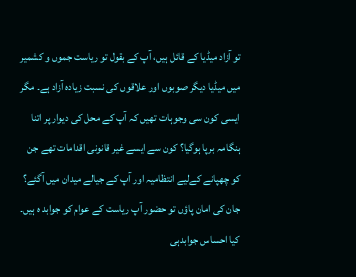تو آزاد میڈیا کے قائل ہیں، آپ کے بقول تو ریاست جموں و کشمیر میں میڈیا دیگر صوبوں اور علاقوں کی نسبت زیادہ آزاد ہے۔ مگر ایسی کون سی وجوہات تھیں کہ آپ کے محل کی دیوار پر اتنا ہنگامہ برپا ہوگیا؟ کون سے ایسے غیر قانونی اقدامات تھے جن کو چھپانے کےلیے انتظامیہ اور آپ کے جیالے میدان میں آگئے؟ جان کی امان پاؤں تو حضور آپ ریاست کے عوام کو جوابد ہ ہیں۔ کیا احساس جوابدہی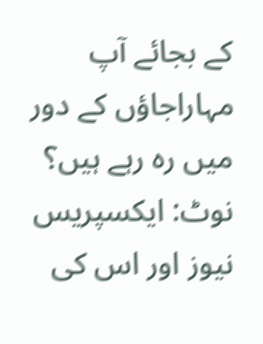کے بجائے آپ مہاراجاؤں کے دور میں رہ رہے ہیں؟
نوٹ: ایکسپریس نیوز اور اس کی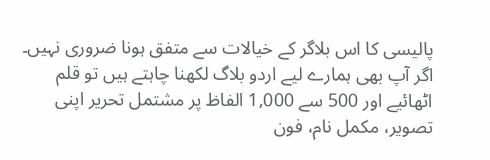پالیسی کا اس بلاگر کے خیالات سے متفق ہونا ضروری نہیں۔
اگر آپ بھی ہمارے لیے اردو بلاگ لکھنا چاہتے ہیں تو قلم اٹھائیے اور 500 سے 1,000 الفاظ پر مشتمل تحریر اپنی تصویر، مکمل نام، فون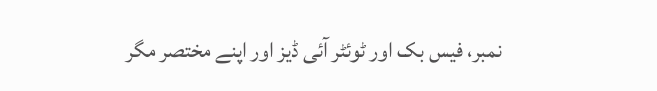نمبر، فیس بک اور ٹوئٹر آئی ڈیز اور اپنے مختصر مگر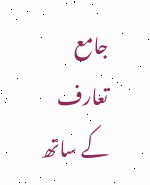جامع تعارف کے ساتھ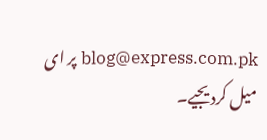blog@express.com.pk پر ای میل کردیجیے۔